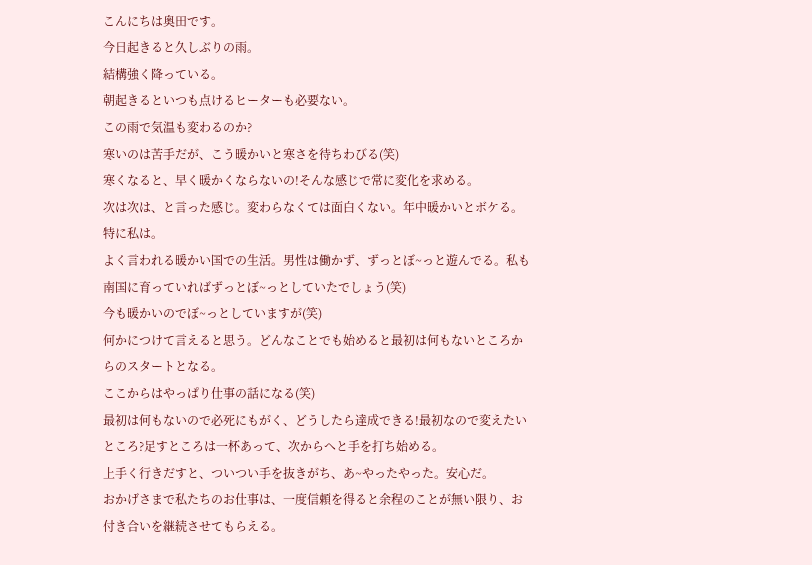こんにちは奥田です。
今日起きると久しぶりの雨。
結構強く降っている。
朝起きるといつも点けるヒーターも必要ない。
この雨で気温も変わるのか?
寒いのは苦手だが、こう暖かいと寒さを待ちわびる(笑)
寒くなると、早く暖かくならないの!そんな感じで常に変化を求める。
次は次は、と言った感じ。変わらなくては面白くない。年中暖かいとボケる。特に私は。
よく言われる暖かい国での生活。男性は働かず、ずっとぼ~っと遊んでる。私も南国に育っていればずっとぼ~っとしていたでしょう(笑)
今も暖かいのでぼ~っとしていますが(笑)
何かにつけて言えると思う。どんなことでも始めると最初は何もないところからのスタートとなる。
ここからはやっぱり仕事の話になる(笑)
最初は何もないので必死にもがく、どうしたら達成できる!最初なので変えたいところ?足すところは一杯あって、次からへと手を打ち始める。
上手く行きだすと、ついつい手を抜きがち、あ~やったやった。安心だ。
おかげさまで私たちのお仕事は、一度信頼を得ると余程のことが無い限り、お付き合いを継続させてもらえる。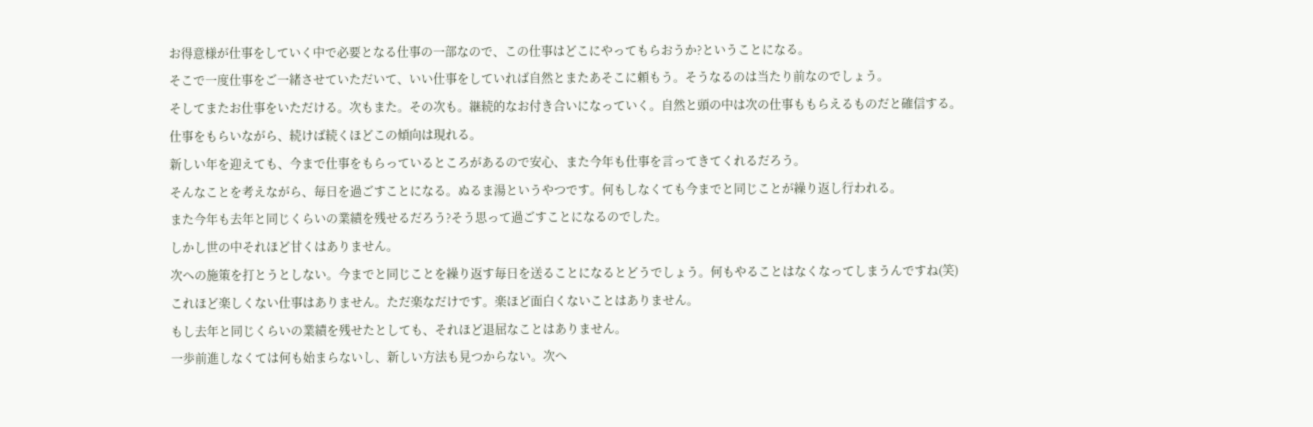お得意様が仕事をしていく中で必要となる仕事の一部なので、この仕事はどこにやってもらおうか?ということになる。
そこで一度仕事をご一緒させていただいて、いい仕事をしていれば自然とまたあそこに頼もう。そうなるのは当たり前なのでしょう。
そしてまたお仕事をいただける。次もまた。その次も。継続的なお付き合いになっていく。自然と頭の中は次の仕事ももらえるものだと確信する。
仕事をもらいながら、続けば続くほどこの傾向は現れる。
新しい年を迎えても、今まで仕事をもらっているところがあるので安心、また今年も仕事を言ってきてくれるだろう。
そんなことを考えながら、毎日を過ごすことになる。ぬるま湯というやつです。何もしなくても今までと同じことが繰り返し行われる。
また今年も去年と同じくらいの業績を残せるだろう?そう思って過ごすことになるのでした。
しかし世の中それほど甘くはありません。
次への施策を打とうとしない。今までと同じことを繰り返す毎日を送ることになるとどうでしょう。何もやることはなくなってしまうんですね(笑)
これほど楽しくない仕事はありません。ただ楽なだけです。楽ほど面白くないことはありません。
もし去年と同じくらいの業績を残せたとしても、それほど退屈なことはありません。
一歩前進しなくては何も始まらないし、新しい方法も見つからない。次へ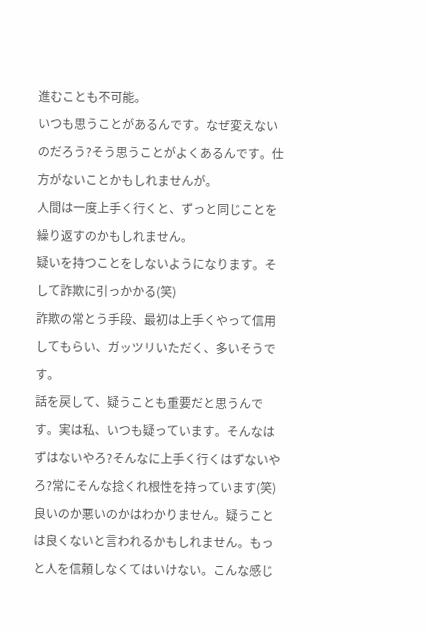進むことも不可能。
いつも思うことがあるんです。なぜ変えないのだろう?そう思うことがよくあるんです。仕方がないことかもしれませんが。
人間は一度上手く行くと、ずっと同じことを繰り返すのかもしれません。
疑いを持つことをしないようになります。そして詐欺に引っかかる(笑)
詐欺の常とう手段、最初は上手くやって信用してもらい、ガッツリいただく、多いそうです。
話を戻して、疑うことも重要だと思うんです。実は私、いつも疑っています。そんなはずはないやろ?そんなに上手く行くはずないやろ?常にそんな捻くれ根性を持っています(笑)
良いのか悪いのかはわかりません。疑うことは良くないと言われるかもしれません。もっと人を信頼しなくてはいけない。こんな感じ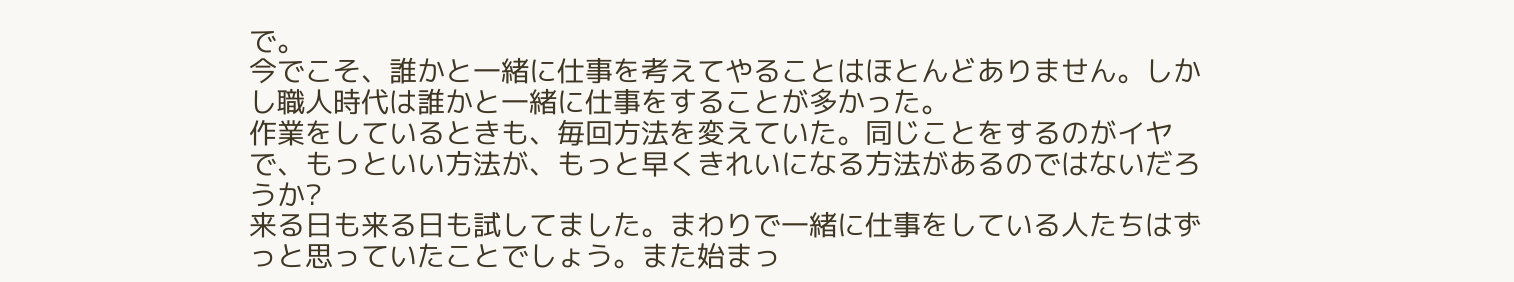で。
今でこそ、誰かと一緒に仕事を考えてやることはほとんどありません。しかし職人時代は誰かと一緒に仕事をすることが多かった。
作業をしているときも、毎回方法を変えていた。同じことをするのがイヤで、もっといい方法が、もっと早くきれいになる方法があるのではないだろうか?
来る日も来る日も試してました。まわりで一緒に仕事をしている人たちはずっと思っていたことでしょう。また始まっ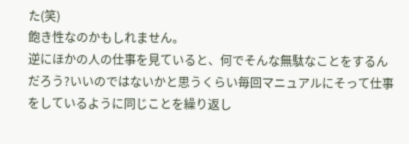た(笑)
飽き性なのかもしれません。
逆にほかの人の仕事を見ていると、何でそんな無駄なことをするんだろう?いいのではないかと思うくらい毎回マニュアルにそって仕事をしているように同じことを繰り返し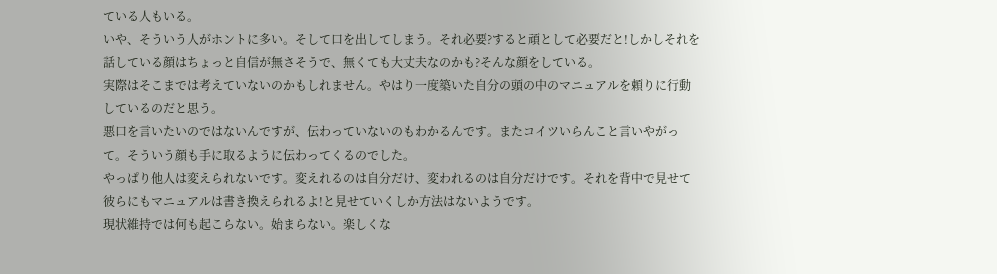ている人もいる。
いや、そういう人がホントに多い。そして口を出してしまう。それ必要?すると頑として必要だと!しかしそれを話している顔はちょっと自信が無さそうで、無くても大丈夫なのかも?そんな顔をしている。
実際はそこまでは考えていないのかもしれません。やはり一度築いた自分の頭の中のマニュアルを頼りに行動しているのだと思う。
悪口を言いたいのではないんですが、伝わっていないのもわかるんです。またコイツいらんこと言いやがって。そういう顔も手に取るように伝わってくるのでした。
やっぱり他人は変えられないです。変えれるのは自分だけ、変われるのは自分だけです。それを背中で見せて彼らにもマニュアルは書き換えられるよ!と見せていくしか方法はないようです。
現状維持では何も起こらない。始まらない。楽しくな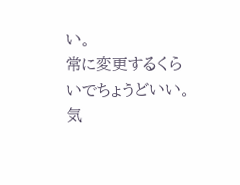い。
常に変更するくらいでちょうどいい。
気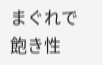まぐれで飽き性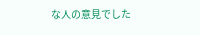な人の意見でした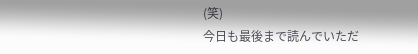(笑)
今日も最後まで読んでいただ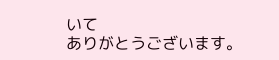いて
ありがとうございます。